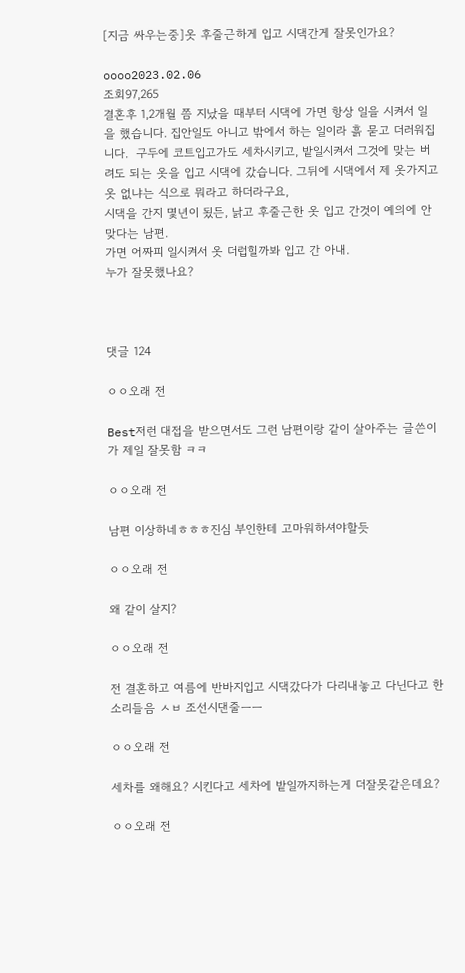[지금 싸우는중]옷 후줄근하게 입고 시댁간게 잘못인가요?

oooo2023.02.06
조회97,265
결혼후 1,2개월 쯤 지났을 때부터 시댁에 가면 항상 일을 시켜서 일을 했습니다. 집안일도 아니고 밖에서 하는 일이라 흙 묻고 더러워집니다.  구두에 코트입고가도 세차시키고, 밭일시켜서 그것에 맞는 버려도 되는 옷을 입고 시댁에 갔습니다. 그뒤에 시댁에서 제 옷가지고 옷 없냐는 식으로 뭐라고 하더라구요,
시댁을 간지 몇년이 됬든, 낡고 후줄근한 옷 입고 간것이 예의에 안맞다는 남편.
가면 어짜피 일시켜서 옷 더럽힐까봐 입고 간 아내.
누가 잘못했나요?



댓글 124

ㅇㅇ오래 전

Best저런 대접을 받으면서도 그런 남편이랑 같이 살아주는 글쓴이가 제일 잘못함 ㅋㅋ

ㅇㅇ오래 전

남편 이상하네ㅎㅎㅎ진심 부인한테 고마워하셔야할듯

ㅇㅇ오래 전

왜 같이 살지?

ㅇㅇ오래 전

전 결혼하고 여름에 반바지입고 시댁갔다가 다리내놓고 다닌다고 한소리들음 ㅅㅂ 조선시댄줄ㅡㅡ

ㅇㅇ오래 전

세차를 왜해요? 시킨다고 세차에 밭일까지하는게 더잘못같은데요?

ㅇㅇ오래 전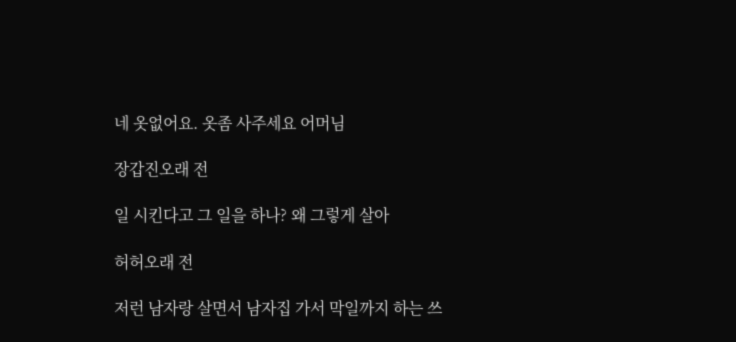네 옷없어요. 옷좀 사주세요 어머님

장갑진오래 전

일 시킨다고 그 일을 하나? 왜 그렇게 살아

허허오래 전

저런 남자랑 살면서 남자집 가서 막일까지 하는 쓰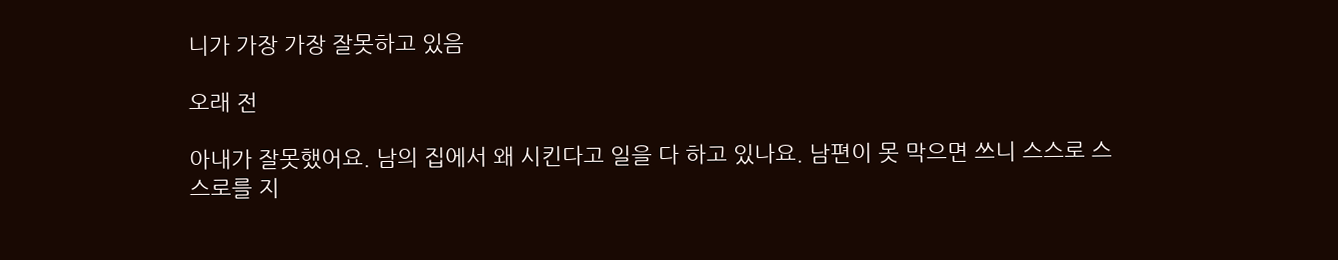니가 가장 가장 잘못하고 있음

오래 전

아내가 잘못했어요. 남의 집에서 왜 시킨다고 일을 다 하고 있나요. 남편이 못 막으면 쓰니 스스로 스스로를 지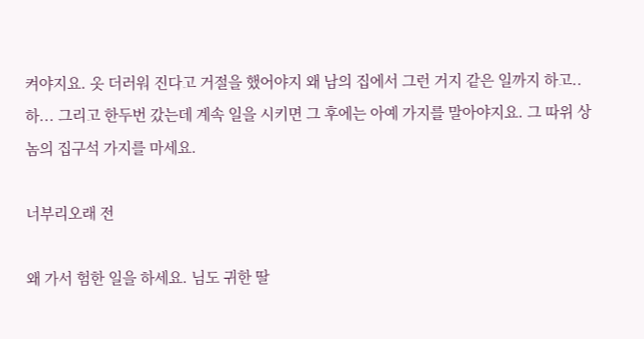켜야지요. 옷 더러워 진다고 거절을 했어야지 왜 남의 집에서 그런 거지 같은 일까지 하고.. 하... 그리고 한두번 갔는데 계속 일을 시키면 그 후에는 아예 가지를 말아야지요. 그 따위 상놈의 집구석 가지를 마세요.

너부리오래 전

왜 가서 험한 일을 하세요. 님도 귀한 딸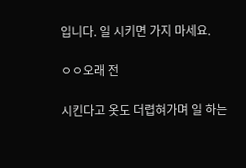입니다. 일 시키면 가지 마세요.

ㅇㅇ오래 전

시킨다고 옷도 더렵혀가며 일 하는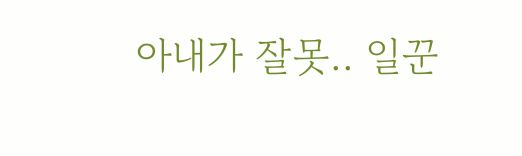아내가 잘못.. 일꾼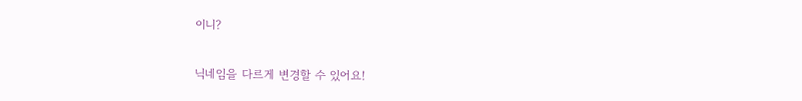이니?

닉네임을 다르게 변경할 수 있어요!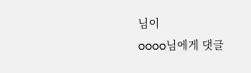님이
oooo님에게 댓글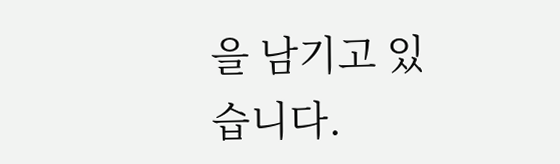을 남기고 있습니다.